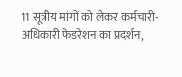11 सूत्रीय मांगों को लेकर कर्मचारी-अधिकारी फेडरेशन का प्रदर्शन,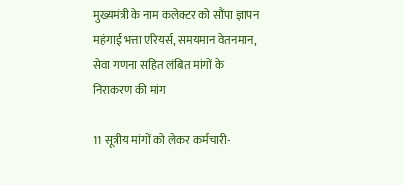मुख्यमंत्री के नाम कलेक्टर को सौंपा ज्ञापन
महंगाई भत्ता एरियर्स, समयमान वेतनमान, सेवा गणना सहित लंबित मांगों के निराकरण की मांग

11 सूत्रीय मांगों को लेकर कर्मचारी-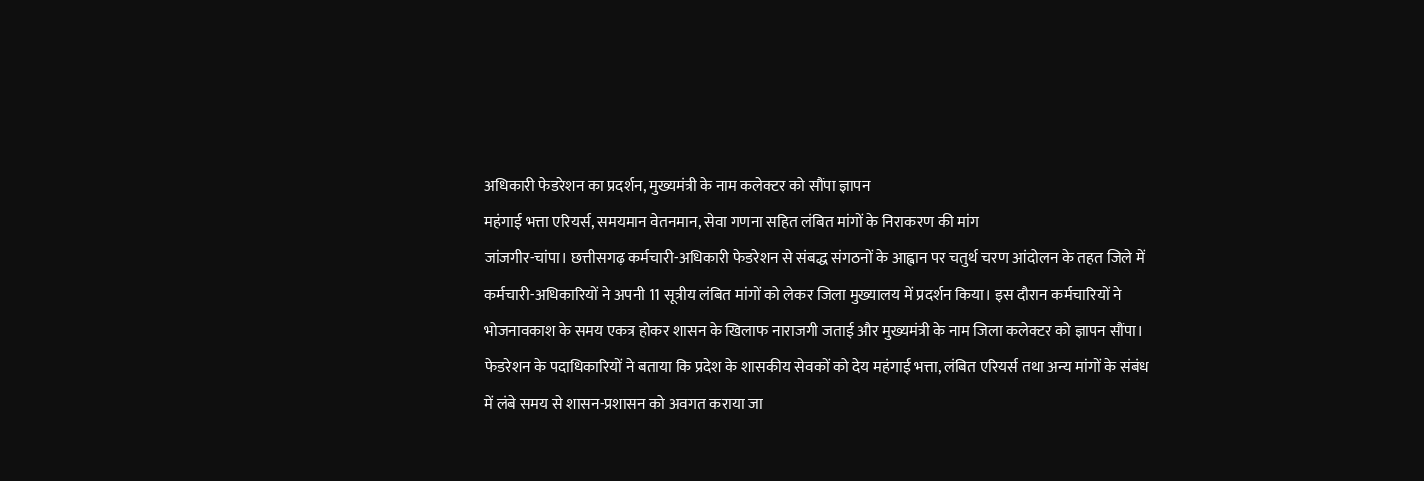अधिकारी फेडरेशन का प्रदर्शन, मुख्यमंत्री के नाम कलेक्टर को सौंपा ज्ञापन
महंगाई भत्ता एरियर्स, समयमान वेतनमान, सेवा गणना सहित लंबित मांगों के निराकरण की मांग
जांजगीर-चांपा। छत्तीसगढ़ कर्मचारी-अधिकारी फेडरेशन से संबद्ध संगठनों के आह्वान पर चतुर्थ चरण आंदोलन के तहत जिले में कर्मचारी-अधिकारियों ने अपनी 11 सूत्रीय लंबित मांगों को लेकर जिला मुख्यालय में प्रदर्शन किया। इस दौरान कर्मचारियों ने भोजनावकाश के समय एकत्र होकर शासन के खिलाफ नाराजगी जताई और मुख्यमंत्री के नाम जिला कलेक्टर को ज्ञापन सौंपा।
फेडरेशन के पदाधिकारियों ने बताया कि प्रदेश के शासकीय सेवकों को देय महंगाई भत्ता, लंबित एरियर्स तथा अन्य मांगों के संबंध में लंबे समय से शासन-प्रशासन को अवगत कराया जा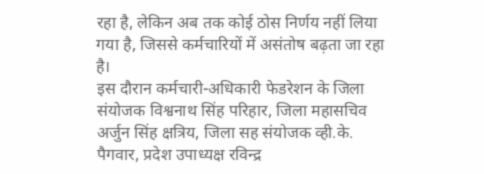रहा है, लेकिन अब तक कोई ठोस निर्णय नहीं लिया गया है, जिससे कर्मचारियों में असंतोष बढ़ता जा रहा है।
इस दौरान कर्मचारी-अधिकारी फेडरेशन के जिला संयोजक विश्वनाथ सिंह परिहार, जिला महासचिव अर्जुन सिंह क्षत्रिय, जिला सह संयोजक व्ही.के. पैगवार, प्रदेश उपाध्यक्ष रविन्द्र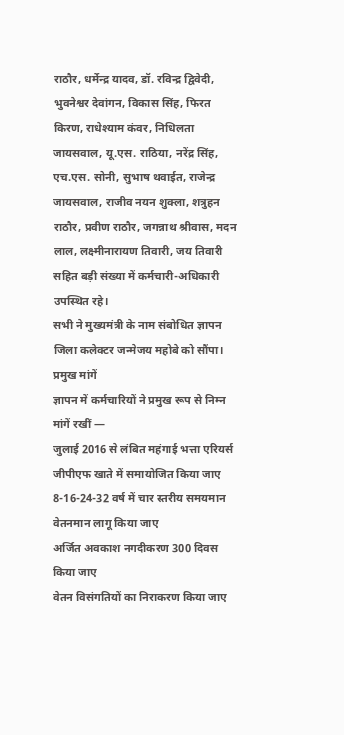राठौर, धर्मेन्द्र यादव, डॉ. रविन्द्र द्विवेदी, भुवनेश्वर देवांगन, विकास सिंह, फिरत किरण, राधेश्याम कंवर, निधिलता जायसवाल, यू.एस. राठिया, नरेंद्र सिंह, एच.एस. सोनी, सुभाष थवाईत, राजेन्द्र जायसवाल, राजीव नयन शुक्ला, शत्रुहन राठौर, प्रवीण राठौर, जगन्नाथ श्रीवास, मदन लाल, लक्ष्मीनारायण तिवारी, जय तिवारी सहित बड़ी संख्या में कर्मचारी-अधिकारी उपस्थित रहे।
सभी ने मुख्यमंत्री के नाम संबोधित ज्ञापन जिला कलेक्टर जन्मेजय महोबे को सौंपा।
प्रमुख मांगें
ज्ञापन में कर्मचारियों ने प्रमुख रूप से निम्न मांगें रखीं —
जुलाई 2016 से लंबित महंगाई भत्ता एरियर्स जीपीएफ खाते में समायोजित किया जाए
8-16-24-32 वर्ष में चार स्तरीय समयमान वेतनमान लागू किया जाए
अर्जित अवकाश नगदीकरण 300 दिवस किया जाए
वेतन विसंगतियों का निराकरण किया जाए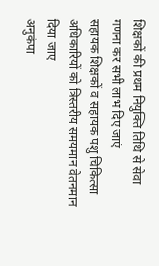शिक्षकों की प्रथम नियुक्ति तिथि से सेवा गणना कर सभी लाभ दिए जाएं
सहायक शिक्षकों व सहायक पशु चिकित्सा अधिकारियों को त्रिस्तरीय समयमान वेतनमान दिया जाए
अनुकंपा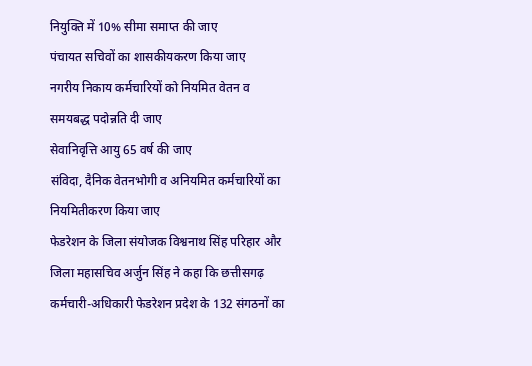नियुक्ति में 10% सीमा समाप्त की जाए
पंचायत सचिवों का शासकीयकरण किया जाए
नगरीय निकाय कर्मचारियों को नियमित वेतन व समयबद्ध पदोन्नति दी जाए
सेवानिवृत्ति आयु 65 वर्ष की जाए
संविदा, दैनिक वेतनभोगी व अनियमित कर्मचारियों का नियमितीकरण किया जाए
फेडरेशन के जिला संयोजक विश्वनाथ सिंह परिहार और जिला महासचिव अर्जुन सिंह ने कहा कि छत्तीसगढ़ कर्मचारी-अधिकारी फेडरेशन प्रदेश के 132 संगठनों का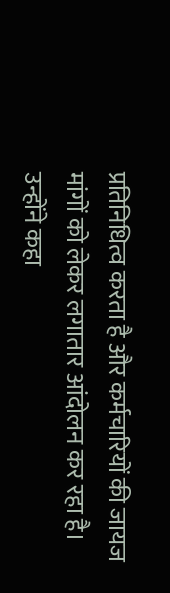प्रतिनिधित्व करता है और कर्मचारियों की जायज मांगों को लेकर लगातार आंदोलन कर रहा है। उन्होंने कहा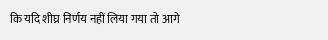कि यदि शीघ्र निर्णय नहीं लिया गया तो आगे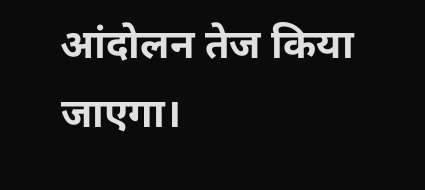आंदोलन तेज किया जाएगा।